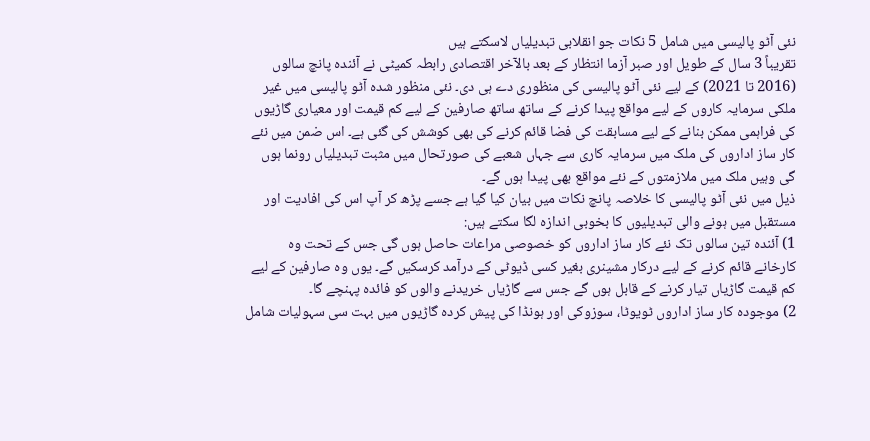نئی آٹو پالیسی میں شامل 5 نکات جو انقلابی تبدیلیاں لاسکتے ہیں
تقریباً 3 سال کے طویل اور صبر آزما انتظار کے بعد بالآخر اقتصادی رابطہ کمیٹی نے آئندہ پانچ سالوں (2016 تا 2021) کے لیے نئی آٹو پالیسی کی منظوری دے ہی دی۔ نئی منظور شدہ آٹو پالیسی میں غیر ملکی سرمایہ کاروں کے لیے مواقع پیدا کرنے کے ساتھ ساتھ صارفین کے لیے کم قیمت اور معیاری گاڑیوں کی فراہمی ممکن بنانے کے لیے مسابقت کی فضا قائم کرنے کی بھی کوشش کی گئی ہے۔ اس ضمن میں نئے کار ساز اداروں کی ملک میں سرمایہ کاری سے جہاں شعبے کی صورتحال میں مثبت تبدیلیاں رونما ہوں گی وہیں ملک میں ملازمتوں کے نئے مواقع بھی پیدا ہوں گے۔
ذیل میں نئی آٹو پالیسی کا خلاصہ پانچ نکات میں بیان کیا گیا ہے جسے پڑھ کر آپ اس کی افادیت اور مستقبل میں ہونے والی تبدیلیوں کا بخوبی اندازہ لگا سکتے ہیں:
1) آئندہ تین سالوں تک نئے کار ساز اداروں کو خصوصی مراعات حاصل ہوں گی جس کے تحت وہ کارخانے قائم کرنے کے لیے درکار مشینری بغیر کسی ڈیوٹی کے درآمد کرسکیں گے۔ یوں وہ صارفین کے لیے کم قیمت گاڑیاں تیار کرنے کے قابل ہوں گے جس سے گاڑیاں خریدنے والوں کو فائدہ پہنچے گا۔
2) موجودہ کار ساز اداروں ٹویوٹا، سوزوکی اور ہونڈا کی پیش کردہ گاڑیوں میں بہت سی سہولیات شامل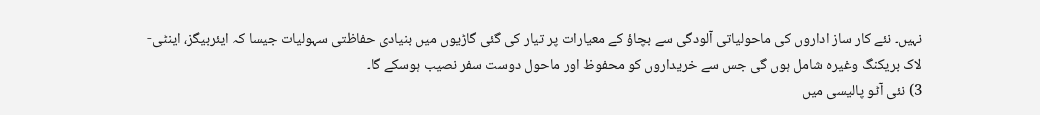نہیں۔ نئے کار ساز اداروں کی ماحولیاتی آلودگی سے بچاؤ کے معیارات پر تیار کی گئی گاڑیوں میں بنیادی حفاظتی سہولیات جیسا کہ ایئربیگز، اینٹی-لاک بریکنگ وغیرہ شامل ہوں گی جس سے خریداروں کو محفوظ اور ماحول دوست سفر نصیب ہوسکے گا۔
3) نئی آٹو پالیسی میں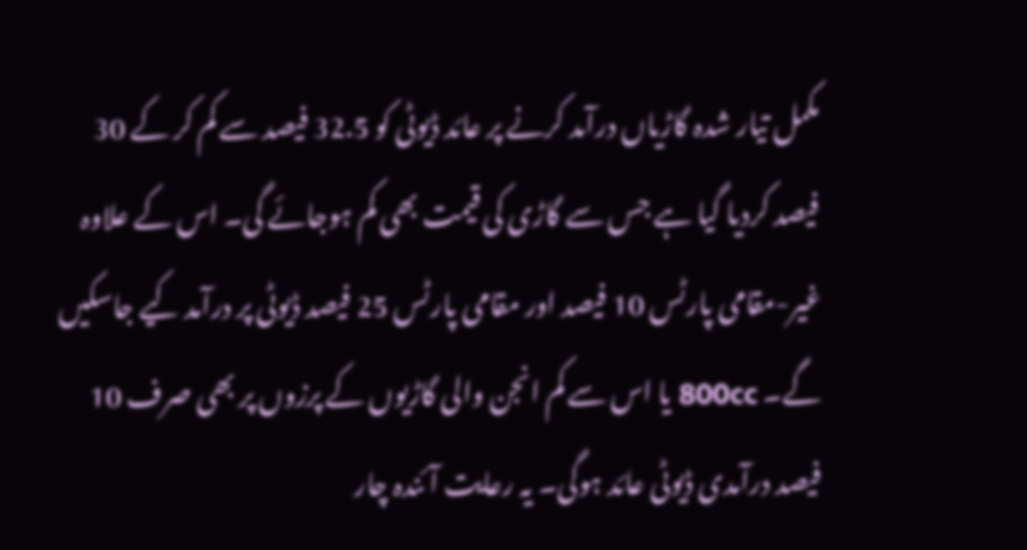مکمل تیار شدہ گاڑیاں درآمد کرنے پر عائد ڈیوٹی کو 32.5 فیصد سے کم کر کے 30 فیصد کردیا گیا ہے جس سے گاڑی کی قیمت بھی کم ہوجائے گی۔ اس کے علاوہ غیر-مقامی پارٹس 10 فیصد اور مقامی پارٹس 25 فیصد ڈیوٹی پر درآمد کیے جاسکیں گے۔ 800cc یا اس سے کم انجن والی گاڑیوں کے پرزوں پر بھی صرف 10 فیصد درآمدی ڈیوٹی عائد ہوگی۔ یہ رعایت آئندہ چار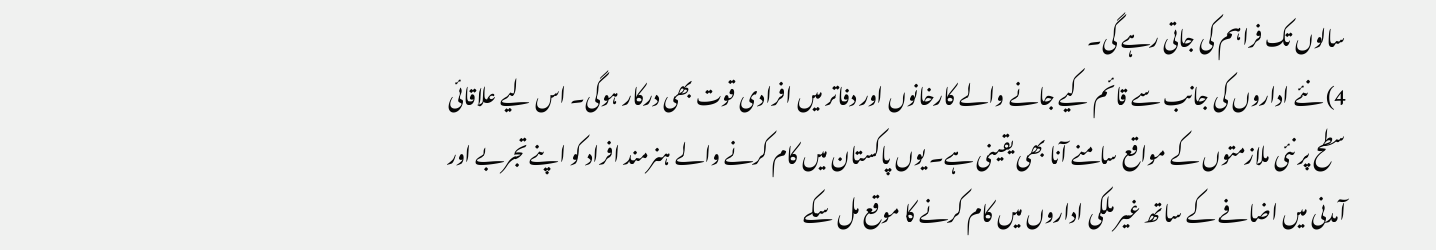سالوں تک فراہم کی جاتی رہے گی۔
4) نئے اداروں کی جانب سے قائم کیے جانے والے کارخانوں اور دفاتر میں افرادی قوت بھی درکار ہوگی۔ اس لیے علاقائی سطح پر نئی ملازمتوں کے مواقع سامنے آنا بھی یقینی ہے۔ یوں پاکستان میں کام کرنے والے ہنرمند افراد کو اپنے تجربے اور آمدنی میں اضافے کے ساتھ غیر ملکی اداروں میں کام کرنے کا موقع مل سکے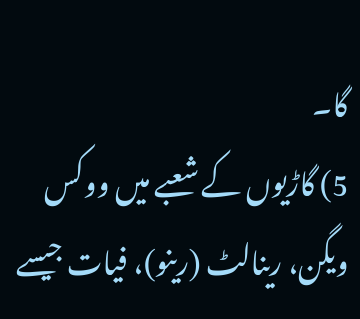گا۔
5) گاڑیوں کے شعبے میں ووکس ویگن، رینالٹ (رینو)، فیات جیسے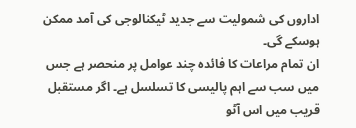اداروں کی شمولیت سے جدید ٹیکنالوجی کی آمد ممکن ہوسکے گی۔
ان تمام مراعات کا فائدہ چند عوامل پر منحصر ہے جس میں سب سے اہم پالیسی کا تسلسل ہے۔ اگر مستقبل قریب میں اس آٹو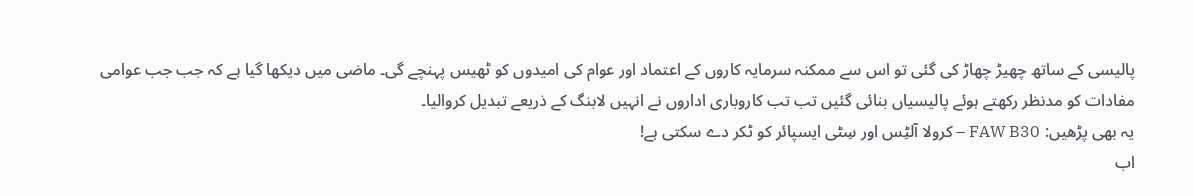پالیسی کے ساتھ چھیڑ چھاڑ کی گئی تو اس سے ممکنہ سرمایہ کاروں کے اعتماد اور عوام کی امیدوں کو ٹھیس پہنچے گی۔ ماضی میں دیکھا گیا ہے کہ جب جب عوامی مفادات کو مدنظر رکھتے ہوئے پالیسیاں بنائی گئیں تب تب کاروباری اداروں نے انہیں لابنگ کے ذریعے تبدیل کروالیا۔
یہ بھی پڑھیں: FAW B30 – کرولا آلٹِس اور سِٹی ایسپائر کو ٹکر دے سکتی ہے!
اب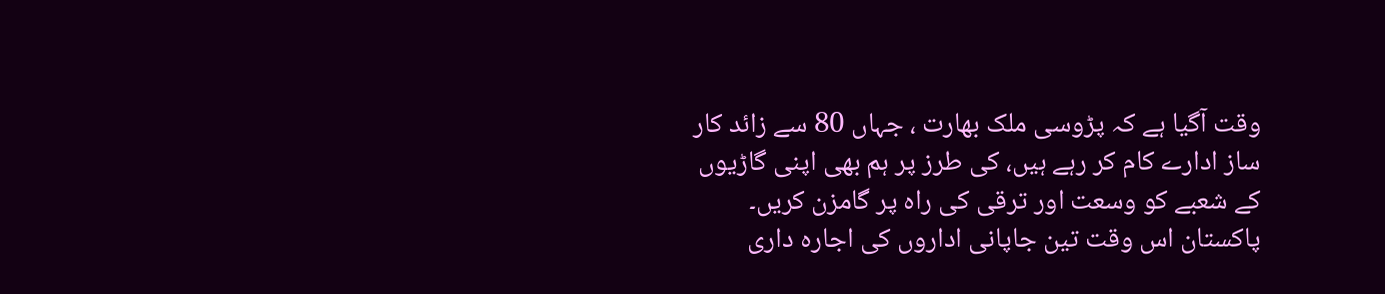وقت آگیا ہے کہ پڑوسی ملک بھارت ، جہاں 80 سے زائد کار ساز ادارے کام کر رہے ہیں، کی طرز پر ہم بھی اپنی گاڑیوں کے شعبے کو وسعت اور ترقی کی راہ پر گامزن کریں۔ پاکستان اس وقت تین جاپانی اداروں کی اجارہ داری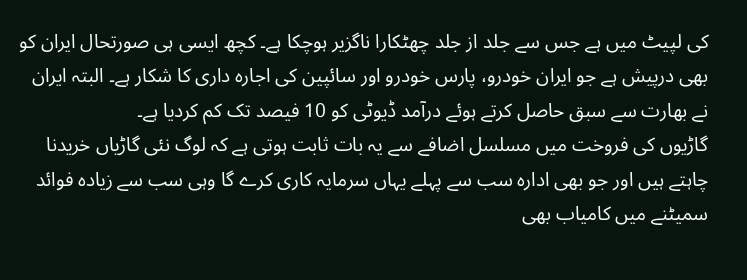کی لپیٹ میں ہے جس سے جلد از جلد چھٹکارا ناگزیر ہوچکا ہے۔ کچھ ایسی ہی صورتحال ایران کو بھی درپیش ہے جو ایران خودرو، پارس خودرو اور سائپین کی اجارہ داری کا شکار ہے۔ البتہ ایران نے بھارت سے سبق حاصل کرتے ہوئے درآمد ڈیوٹی کو 10 فیصد تک کم کردیا ہے۔
گاڑیوں کی فروخت میں مسلسل اضافے سے یہ بات ثابت ہوتی ہے کہ لوگ نئی گاڑیاں خریدنا چاہتے ہیں اور جو بھی ادارہ سب سے پہلے یہاں سرمایہ کاری کرے گا وہی سب سے زیادہ فوائد سمیٹنے میں کامیاب بھی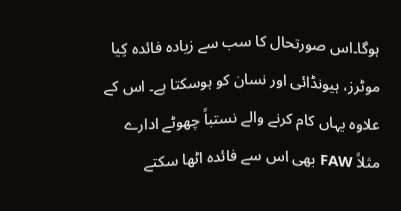ہوگا۔اس صورتحال کا سب سے زیادہ فائدہ کِیا موٹرز، ہیونڈائی اور نسان کو ہوسکتا ہے۔ اس کے علاوہ یہاں کام کرنے والے نستباً چھوٹے ادارے مثلاً FAW بھی اس سے فائدہ اٹھا سکتے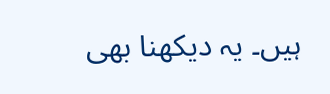ہیں۔ یہ دیکھنا بھی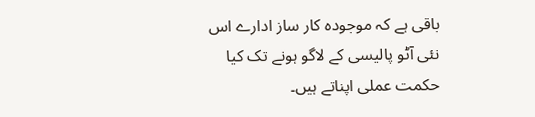باقی ہے کہ موجودہ کار ساز ادارے اس نئی آٹو پالیسی کے لاگو ہونے تک کیا حکمت عملی اپناتے ہیں۔